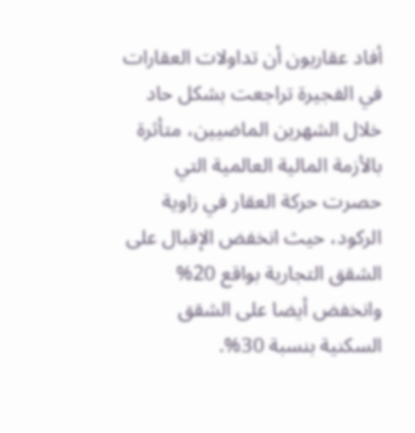أفاد عقاريون أن تداولات العقارات في الفجيرة تراجعت بشكل حاد خلال الشهرين الماضيين، متأثرة بالأزمة المالية العالمية التي حصرت حركة العقار في زاوية الركود، حيث انخفض الإقبال على الشقق التجارية بواقع 20% وانخفض أيضا على الشقق السكنية بنسبة 30%.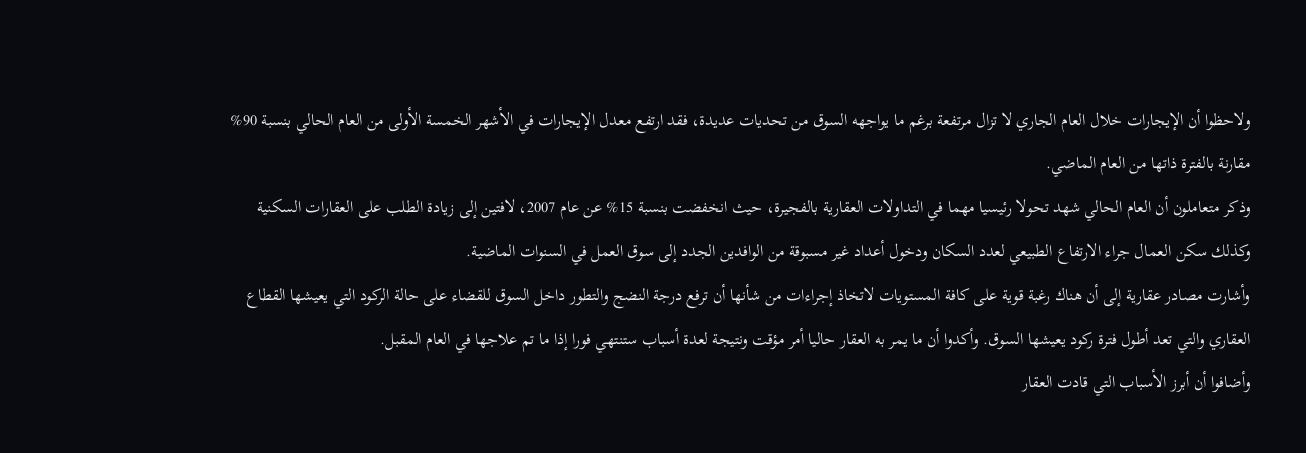ولاحظوا أن الإيجارات خلال العام الجاري لا تزال مرتفعة برغم ما يواجهه السوق من تحديات عديدة، فقد ارتفع معدل الإيجارات في الأشهر الخمسة الأولى من العام الحالي بنسبة 90% مقارنة بالفترة ذاتها من العام الماضي.
وذكر متعاملون أن العام الحالي شهد تحولا رئيسيا مهما في التداولات العقارية بالفجيرة، حيث انخفضت بنسبة 15% عن عام 2007، لافتين إلى زيادة الطلب على العقارات السكنية وكذلك سكن العمال جراء الارتفاع الطبيعي لعدد السكان ودخول أعداد غير مسبوقة من الوافدين الجدد إلى سوق العمل في السنوات الماضية.
وأشارت مصادر عقارية إلى أن هناك رغبة قوية على كافة المستويات لاتخاذ إجراءات من شأنها أن ترفع درجة النضج والتطور داخل السوق للقضاء على حالة الركود التي يعيشها القطاع العقاري والتي تعد أطول فترة ركود يعيشها السوق. وأكدوا أن ما يمر به العقار حاليا أمر مؤقت ونتيجة لعدة أسباب ستنتهي فورا إذا ما تم علاجها في العام المقبل.
وأضافوا أن أبرز الأسباب التي قادت العقار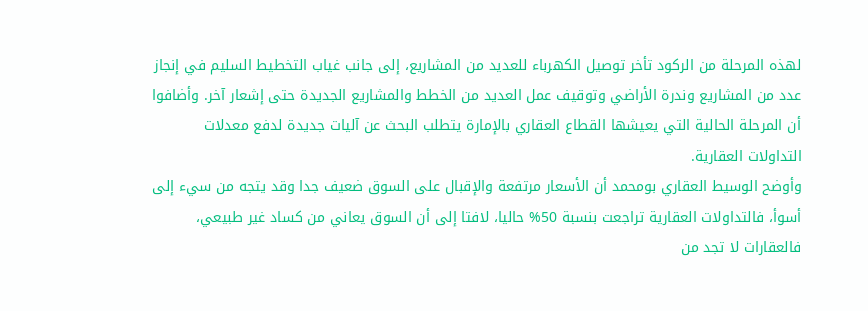لهذه المرحلة من الركود تأخر توصيل الكهرباء للعديد من المشاريع، إلى جانب غياب التخطيط السليم في إنجاز عدد من المشاريع وندرة الأراضي وتوقيف عمل العديد من الخطط والمشاريع الجديدة حتى إشعار آخر. وأضافوا أن المرحلة الحالية التي يعيشها القطاع العقاري بالإمارة يتطلب البحث عن آليات جديدة لدفع معدلات التداولات العقارية.
وأوضح الوسيط العقاري بومحمد أن الأسعار مرتفعة والإقبال على السوق ضعيف جدا وقد يتجه من سيء إلى أسوأ، فالتداولات العقارية تراجعت بنسبة 50% حاليا، لافتا إلى أن السوق يعاني من كساد غير طبيعي، فالعقارات لا تجد من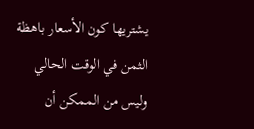يشتريها كون الأسعار باهظة الثمن في الوقت الحالي وليس من الممكن أن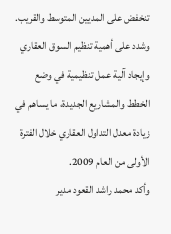تنخفض على المديين المتوسط والقريب.
وشدد على أهمية تنظيم السوق العقاري وإيجاد آلية عمل تنظيمية في وضع الخطط والمشاريع الجديدة، ما يساهم في زيادة معدل التداول العقاري خلال الفترة الأولى من العام 2009.
وأكد محمد راشد القعود مدير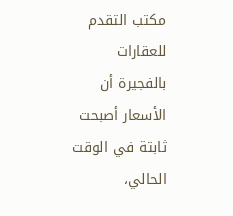مكتب التقدم للعقارات بالفجيرة أن الأسعار أصبحت ثابتة في الوقت الحالي،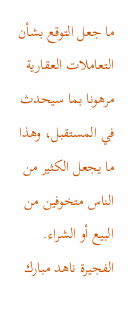ما جعل التوقع بشأن التعاملات العقارية مرهونا بما سيحدث في المستقبل، وهذا ما يجعل الكثير من الناس متخوفين من البيع أو الشراء.
الفجيرة ناهد مبارك